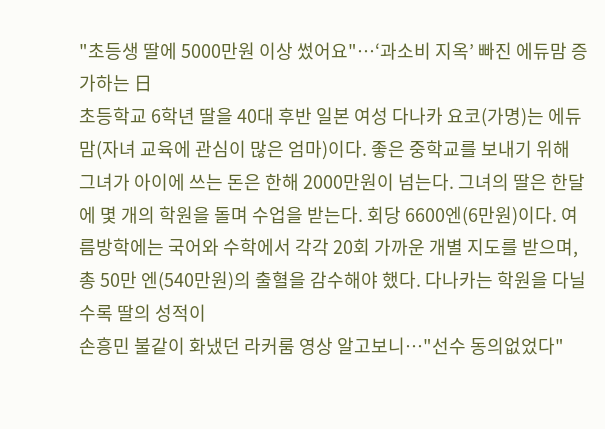"초등생 딸에 5000만원 이상 썼어요"…‘과소비 지옥’ 빠진 에듀맘 증가하는 日
초등학교 6학년 딸을 40대 후반 일본 여성 다나카 요코(가명)는 에듀맘(자녀 교육에 관심이 많은 엄마)이다. 좋은 중학교를 보내기 위해 그녀가 아이에 쓰는 돈은 한해 2000만원이 넘는다. 그녀의 딸은 한달에 몇 개의 학원을 돌며 수업을 받는다. 회당 6600엔(6만원)이다. 여름방학에는 국어와 수학에서 각각 20회 가까운 개별 지도를 받으며, 총 50만 엔(540만원)의 출혈을 감수해야 했다. 다나카는 학원을 다닐수록 딸의 성적이
손흥민 불같이 화냈던 라커룸 영상 알고보니…"선수 동의없었다"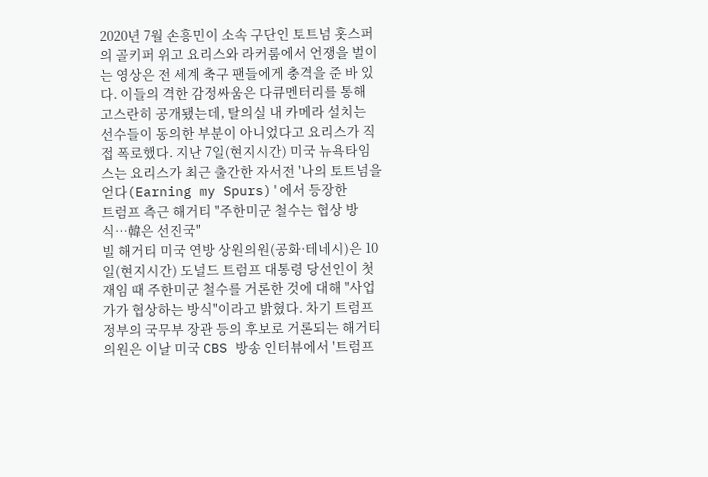2020년 7월 손흥민이 소속 구단인 토트넘 홋스퍼의 골키퍼 위고 요리스와 라커룸에서 언쟁을 벌이는 영상은 전 세계 축구 팬들에게 충격을 준 바 있다. 이들의 격한 감정싸움은 다큐멘터리를 통해 고스란히 공개됐는데, 탈의실 내 카메라 설치는 선수들이 동의한 부분이 아니었다고 요리스가 직접 폭로했다. 지난 7일(현지시간) 미국 뉴욕타임스는 요리스가 최근 출간한 자서전 '나의 토트넘을 얻다(Earning my Spurs)'에서 등장한
트럼프 측근 해거티 "주한미군 철수는 협상 방식…韓은 선진국"
빌 해거티 미국 연방 상원의원(공화·테네시)은 10일(현지시간) 도널드 트럼프 대통령 당선인이 첫 재임 때 주한미군 철수를 거론한 것에 대해 "사업가가 협상하는 방식"이라고 밝혔다. 차기 트럼프 정부의 국무부 장관 등의 후보로 거론되는 해거티 의원은 이날 미국 CBS 방송 인터뷰에서 '트럼프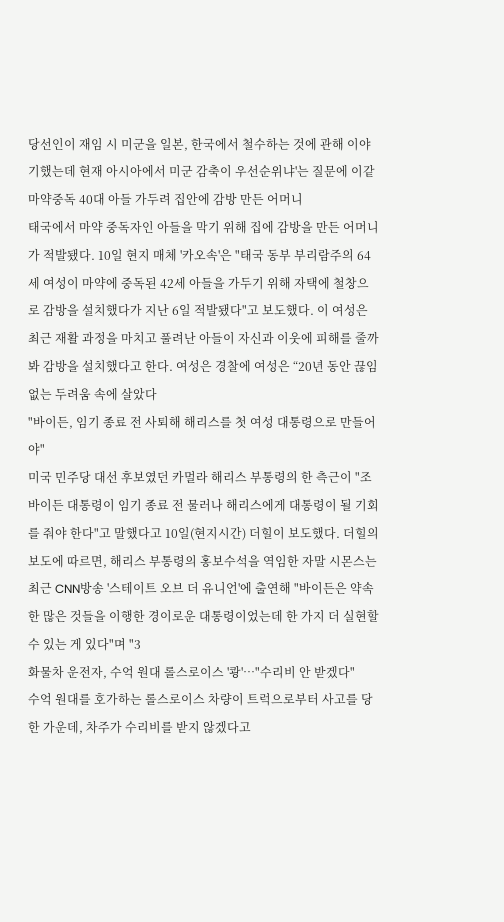당선인이 재임 시 미군을 일본, 한국에서 철수하는 것에 관해 이야기했는데 현재 아시아에서 미군 감축이 우선순위냐'는 질문에 이같
마약중독 40대 아들 가두려 집안에 감방 만든 어머니
태국에서 마약 중독자인 아들을 막기 위해 집에 감방을 만든 어머니가 적발됐다. 10일 현지 매체 '카오속'은 "태국 동부 부리람주의 64세 여성이 마약에 중독된 42세 아들을 가두기 위해 자택에 철창으로 감방을 설치했다가 지난 6일 적발됐다"고 보도했다. 이 여성은 최근 재활 과정을 마치고 풀려난 아들이 자신과 이웃에 피해를 줄까 봐 감방을 설치했다고 한다. 여성은 경찰에 여성은 “20년 동안 끊임없는 두려움 속에 살았다
"바이든, 임기 종료 전 사퇴해 해리스를 첫 여성 대통령으로 만들어야"
미국 민주당 대선 후보였던 카멀라 해리스 부통령의 한 측근이 "조 바이든 대통령이 임기 종료 전 물러나 해리스에게 대통령이 될 기회를 줘야 한다"고 말했다고 10일(현지시간) 더힐이 보도했다. 더힐의 보도에 따르면, 해리스 부통령의 홍보수석을 역임한 자말 시몬스는 최근 CNN방송 '스테이트 오브 더 유니언'에 출연해 "바이든은 약속한 많은 것들을 이행한 경이로운 대통령이었는데 한 가지 더 실현할 수 있는 게 있다"며 "3
화물차 운전자, 수억 원대 롤스로이스 '쾅'…"수리비 안 받겠다"
수억 원대를 호가하는 롤스로이스 차량이 트럭으로부터 사고를 당한 가운데, 차주가 수리비를 받지 않겠다고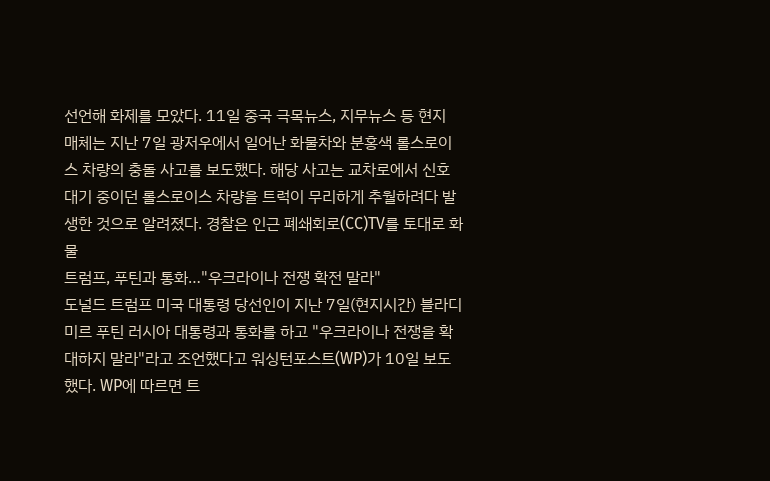선언해 화제를 모았다. 11일 중국 극목뉴스, 지무뉴스 등 현지 매체는 지난 7일 광저우에서 일어난 화물차와 분홍색 롤스로이스 차량의 충돌 사고를 보도했다. 해당 사고는 교차로에서 신호 대기 중이던 롤스로이스 차량을 트럭이 무리하게 추월하려다 발생한 것으로 알려졌다. 경찰은 인근 폐쇄회로(CC)TV를 토대로 화물
트럼프, 푸틴과 통화…"우크라이나 전쟁 확전 말라"
도널드 트럼프 미국 대통령 당선인이 지난 7일(현지시간) 블라디미르 푸틴 러시아 대통령과 통화를 하고 "우크라이나 전쟁을 확대하지 말라"라고 조언했다고 워싱턴포스트(WP)가 10일 보도했다. WP에 따르면 트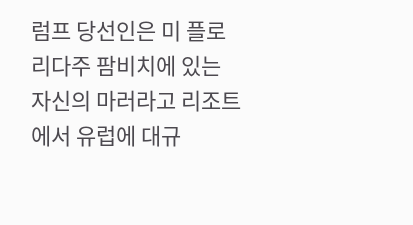럼프 당선인은 미 플로리다주 팜비치에 있는 자신의 마러라고 리조트에서 유럽에 대규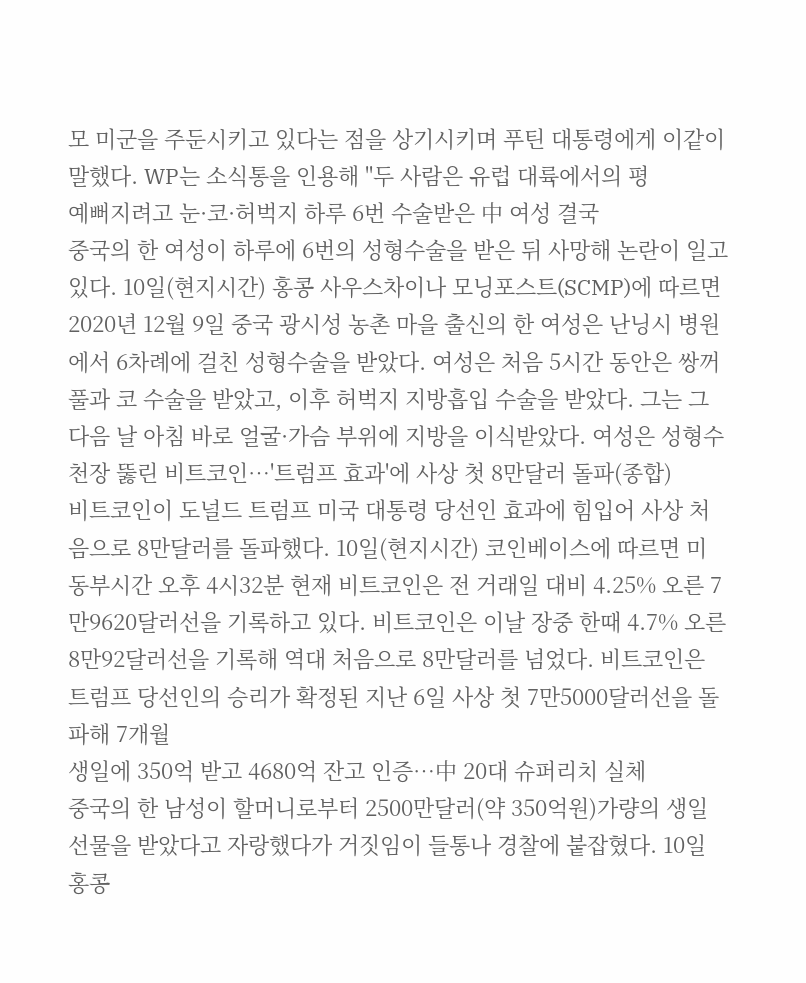모 미군을 주둔시키고 있다는 점을 상기시키며 푸틴 대통령에게 이같이 말했다. WP는 소식통을 인용해 "두 사람은 유럽 대륙에서의 평
예뻐지려고 눈·코·허벅지 하루 6번 수술받은 中 여성 결국
중국의 한 여성이 하루에 6번의 성형수술을 받은 뒤 사망해 논란이 일고 있다. 10일(현지시간) 홍콩 사우스차이나 모닝포스트(SCMP)에 따르면 2020년 12월 9일 중국 광시성 농촌 마을 출신의 한 여성은 난닝시 병원에서 6차례에 걸친 성형수술을 받았다. 여성은 처음 5시간 동안은 쌍꺼풀과 코 수술을 받았고, 이후 허벅지 지방흡입 수술을 받았다. 그는 그다음 날 아침 바로 얼굴·가슴 부위에 지방을 이식받았다. 여성은 성형수
천장 뚫린 비트코인…'트럼프 효과'에 사상 첫 8만달러 돌파(종합)
비트코인이 도널드 트럼프 미국 대통령 당선인 효과에 힘입어 사상 처음으로 8만달러를 돌파했다. 10일(현지시간) 코인베이스에 따르면 미 동부시간 오후 4시32분 현재 비트코인은 전 거래일 대비 4.25% 오른 7만9620달러선을 기록하고 있다. 비트코인은 이날 장중 한때 4.7% 오른 8만92달러선을 기록해 역대 처음으로 8만달러를 넘었다. 비트코인은 트럼프 당선인의 승리가 확정된 지난 6일 사상 첫 7만5000달러선을 돌파해 7개월
생일에 350억 받고 4680억 잔고 인증…中 20대 슈퍼리치 실체
중국의 한 남성이 할머니로부터 2500만달러(약 350억원)가량의 생일선물을 받았다고 자랑했다가 거짓임이 들통나 경찰에 붙잡혔다. 10일 홍콩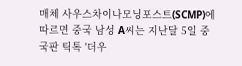매체 사우스차이나모닝포스트(SCMP)에 따르면 중국 남성 A씨는 지난달 5일 중국판 틱톡 '더우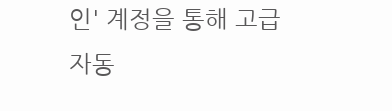인' 계정을 통해 고급 자동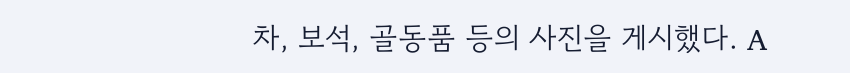차, 보석, 골동품 등의 사진을 게시했다. A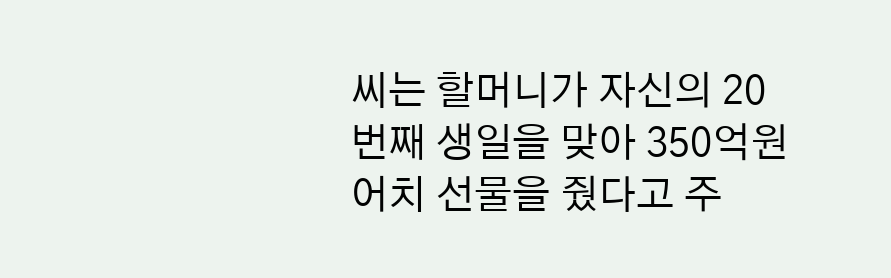씨는 할머니가 자신의 20번째 생일을 맞아 350억원어치 선물을 줬다고 주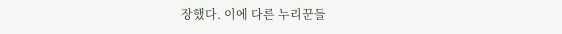장했다. 이에 다른 누리꾼들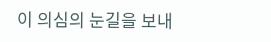이 의심의 눈길을 보내